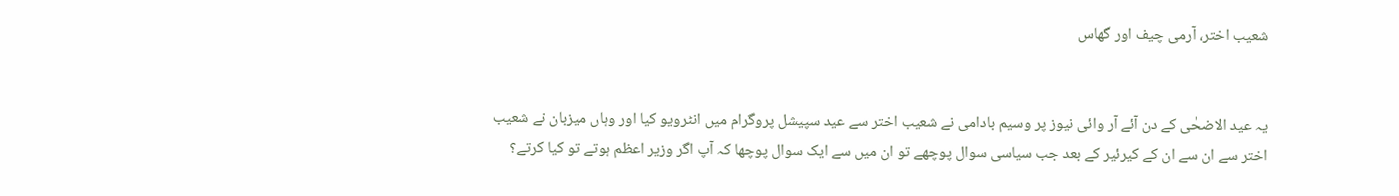شعیب اختر، آرمی چیف اور گھاس


یہ عید الاضحٰی کے دن آئے آر وائی نیوز پر وسیم بادامی نے شعیب اختر سے عید سپیشل پروگرام میں انٹرویو کیا اور وہاں میزبان نے شعیب اختر سے ان سے ان کے کیرئیر کے بعد جب سیاسی سوال پوچھے تو ان میں سے ایک سوال پوچھا کہ آپ اگر وزیر اعظم ہوتے تو کیا کرتے؟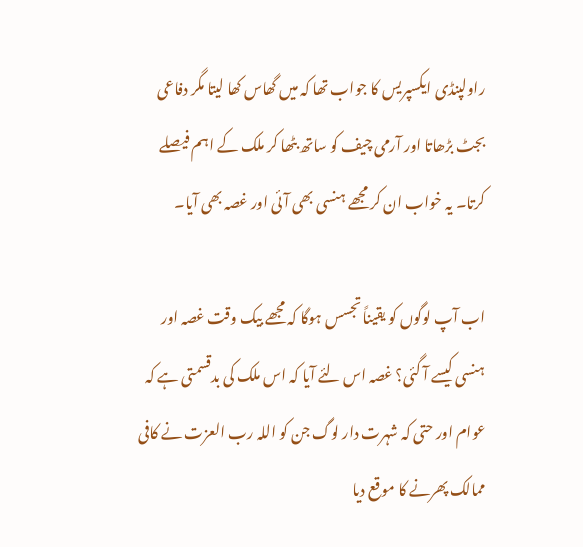راولپنڈی ایکسپریس کا جواب تھا کہ میں گھاس کھا لیتا مگر دفاعی بجٹ بڑھاتا اور آرمی چیف کو ساتھ بٹھا کر ملک کے اہم فیصلے کرتا۔ یہ خواب ان کر مجھے ہنسی بھی آئی اور غصہ بھی آیا۔

اب آپ لوگوں کو یقیناً تجسس ہوگا کہ مجھے بیک وقت غصہ اور ہنسی کیسے آ گئی؟ غصہ اس لئے آیا کہ اس ملک کی بدقسمتی ہے کہ عوام اور حتی کہ شہرت دار لوگ جن کو اللہ رب العزت نے کافی ممالک پھرنے کا موقع دیا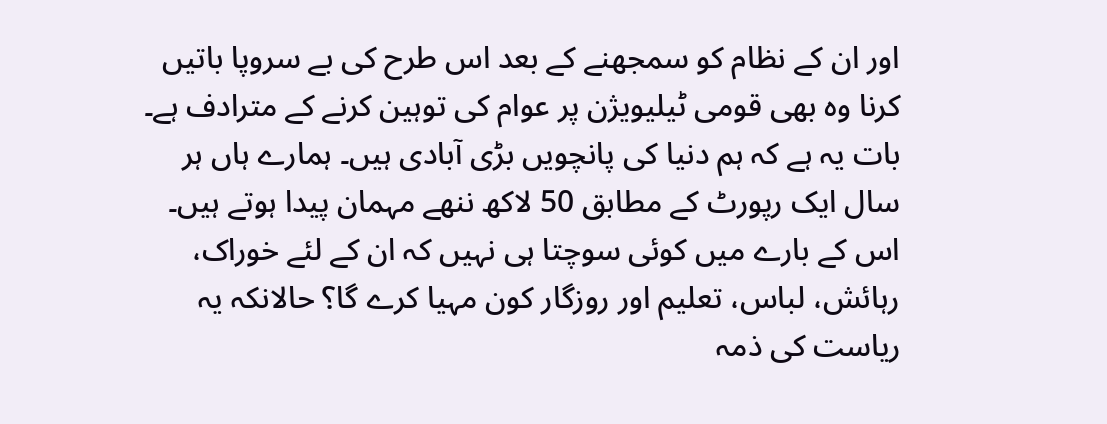اور ان کے نظام کو سمجھنے کے بعد اس طرح کی بے سروپا باتیں کرنا وہ بھی قومی ٹیلیویژن پر عوام کی توہین کرنے کے مترادف ہے۔ بات یہ ہے کہ ہم دنیا کی پانچویں بڑی آبادی ہیں۔ ہمارے ہاں ہر سال ایک رپورٹ کے مطابق 50 لاکھ ننھے مہمان پیدا ہوتے ہیں۔ اس کے بارے میں کوئی سوچتا ہی نہیں کہ ان کے لئے خوراک، رہائش، لباس، تعلیم اور روزگار کون مہیا کرے گا؟ حالانکہ یہ ریاست کی ذمہ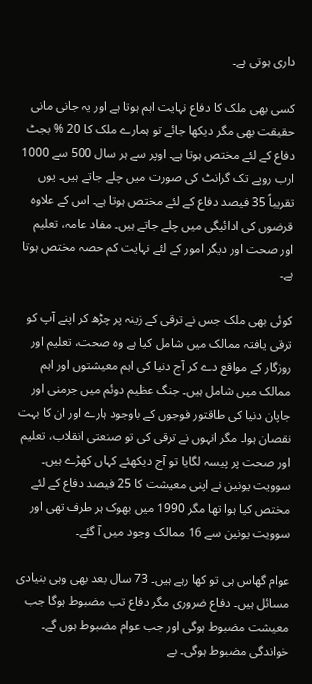داری ہوتی ہے۔

کسی بھی ملک کا دفاع نہایت اہم ہوتا ہے اور یہ جانی مانی حقیقت بھی مگر دیکھا جائے تو ہمارے ملک کا 20 % بجٹ دفاع کے لئے مختص ہوتا ہے۔ اوپر سے ہر سال 500 سے 1000 ارب روپے تک گرانٹ کی صورت میں چلے جاتے ہیں۔ یوں تقریباً 35 فیصد دفاع کے لئے مختص ہوتا ہے۔ اس کے علاوہ قرضوں کی ادائیگی میں چلے جاتے ہیں۔ مفاد عامہ، تعلیم اور صحت اور دیگر امور کے لئے نہایت کم حصہ مختص ہوتا ہے۔

کوئی بھی ملک جس نے ترقی کے زینہ پر چڑھ کر اپنے آپ کو ترقی یافتہ ممالک میں شامل کیا ہے وہ صحت، تعلیم اور روزگار کے مواقع دے کر آج دنیا کی اہم معیشتوں اور اہم ممالک میں شامل ہیں۔ جنگ عظیم دوئم میں جرمنی اور جاپان دنیا کی طاقتور فوجوں کے باوجود ہارے اور ان کا بہت نقصان ہوا۔ مگر انہوں نے ترقی کی تو صنعتی انقلاب، تعلیم اور صحت پر پیسہ لگایا تو آج دیکھئے کہاں کھڑے ہیں۔ سوویت یونین نے اپنی معیشت کا 25 فیصد دفاع کے لئے مختص کیا ہوا تھا مگر 1990 میں بھوک ہر طرف تھی اور سوویت یونین سے 16 ممالک وجود میں آ گئے۔

عوام گھاس ہی تو کھا رہے ہیں۔ 73 سال بعد بھی وہی بنیادی مسائل ہیں۔ دفاع ضروری مگر دفاع تب مضبوط ہوگا جب معیشت مضبوط ہوگی اور جب عوام مضبوط ہوں گے۔ خواندگی مضبوط ہوگی۔ بے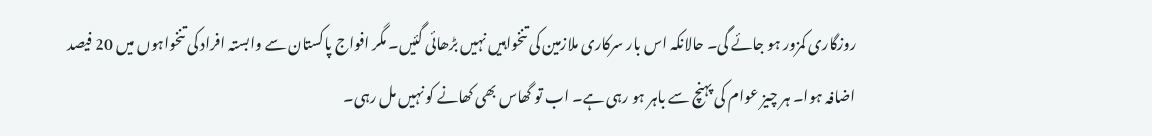روزگاری کمزور ہو جائے گی۔ حالانکہ اس بار سرکاری ملازمین کی تنخواہیں نہیں بڑھائی گئیں۔ مگر افواج پاکستان سے وابستہ افراد کی تنخواہوں میں 20 فیصد اضافہ ہوا۔ ہر چیز عوام کی پہنچ سے باہر ہو رہی ہے۔ اب تو گھاس بھی کھانے کو نہیں مل رہی۔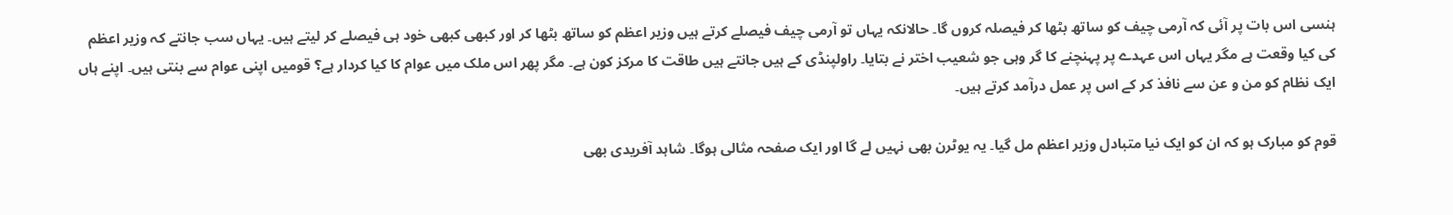ہنسی اس بات پر آئی کہ آرمی چیف کو ساتھ بٹھا کر فیصلہ کروں گا۔ حالانکہ یہاں تو آرمی چیف فیصلے کرتے ہیں وزیر اعظم کو ساتھ بٹھا کر اور کبھی کبھی خود ہی فیصلے کر لیتے ہیں۔ یہاں سب جانتے کہ وزیر اعظم کی کیا وقعت ہے مگر یہاں اس عہدے پر پہنچنے کا گر وہی جو شعیب اختر نے بتایا۔ راولپنڈی کے ہیں جانتے ہیں طاقت کا مرکز کون ہے۔ مگر پھر اس ملک میں عوام کا کیا کردار ہے؟ قومیں اپنی عوام سے بنتی ہیں۔ اپنے ہاں ایک نظام کو من و عن سے نافذ کر کے اس پر عمل درآمد کرتے ہیں۔

قوم کو مبارک ہو کہ ان کو ایک نیا متبادل وزیر اعظم مل گیا۔ یہ یوٹرن بھی نہیں لے گا اور ایک صفحہ مثالی ہوگا۔ شاہد آفریدی بھی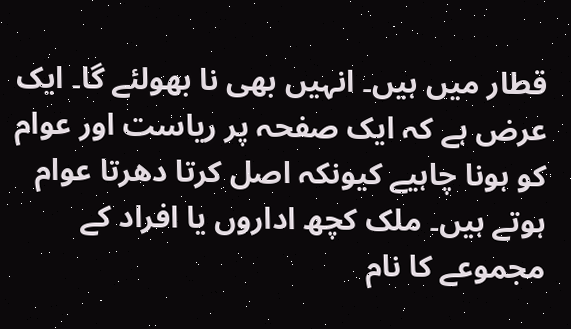قطار میں ہیں۔ انہیں بھی نا بھولئے گا۔ ایک عرض ہے کہ ایک صفحہ پر ریاست اور عوام کو ہونا چاہیے کیونکہ اصل کرتا دھرتا عوام ہوتے ہیں۔ ملک کچھ اداروں یا افراد کے مجموعے کا نام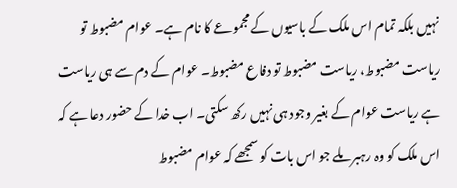نہیں بلکہ تمام اس ملک کے باسیوں کے مجموعے کا نام ہے۔ عوام مضبوط تو ریاست مضبوط، ریاست مضبوط تو دفاع مضبوط۔ عوام کے دم سے ہی ریاست ہے ریاست عوام کے بغیر وجود ہی نہیں رکھ سکتی۔ اب خدا کے حضور دعا ہے کہ اس ملک کو وہ رہبر ملے جو اس بات کو سمجھے کہ عوام مضبوط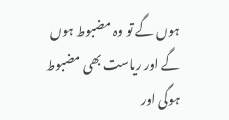ہوں گے تو وہ مضبوط ہوں گے اور ریاست بھی مضبوط ہوگی اور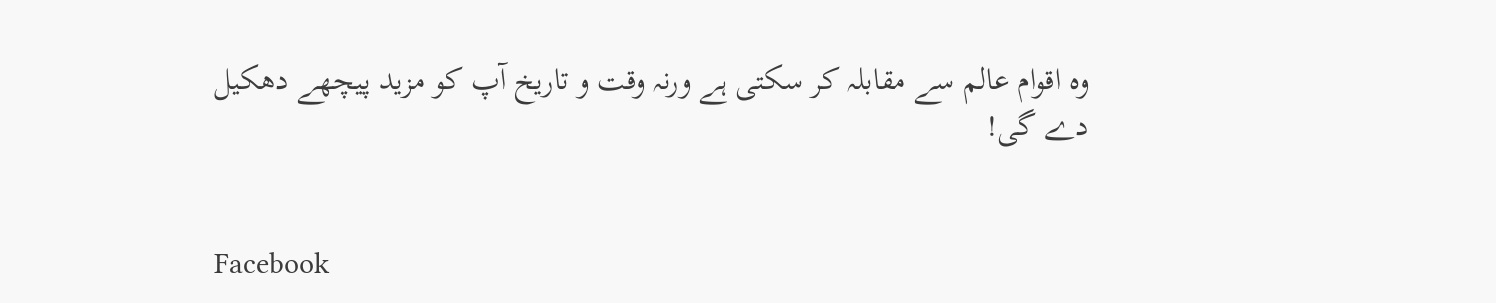وہ اقوام عالم سے مقابلہ کر سکتی ہے ورنہ وقت و تاریخ آپ کو مزید پیچھے دھکیل دے گی!


Facebook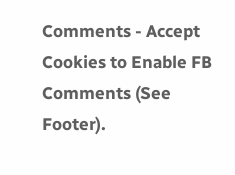Comments - Accept Cookies to Enable FB Comments (See Footer).